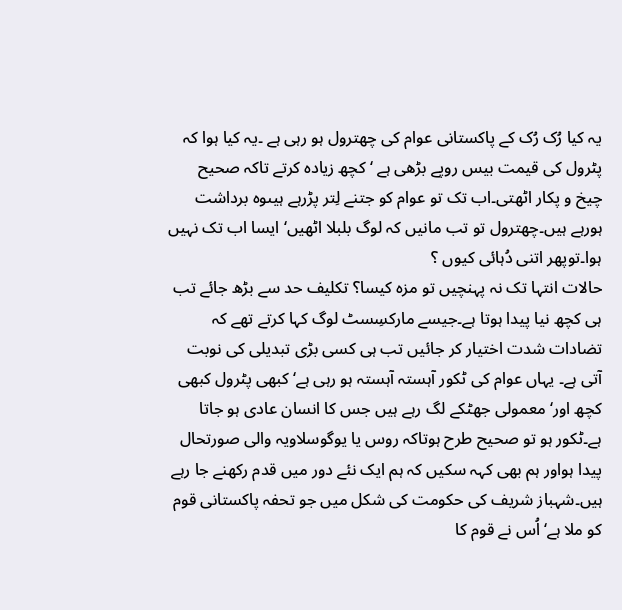یہ کیا رُک رُک کے پاکستانی عوام کی چھترول ہو رہی ہے ۔یہ کیا ہوا کہ پٹرول کی قیمت بیس روپے بڑھی ہے ‘ کچھ زیادہ کرتے تاکہ صحیح چیخ و پکار اٹھتی۔اب تک تو عوام کو جتنے لِتر پڑرہے ہیںوہ برداشت ہورہے ہیں۔چھترول تو تب مانیں کہ لوگ بلبلا اٹھیں‘ ایسا اب تک نہیں ہوا۔توپھر اتنی دُہائی کیوں ؟
حالات انتہا تک نہ پہنچیں تو مزہ کیسا؟ تکلیف حد سے بڑھ جائے تب ہی کچھ نیا پیدا ہوتا ہے۔جیسے مارکسِسٹ لوگ کہا کرتے تھے کہ تضادات شدت اختیار کر جائیں تب ہی کسی بڑی تبدیلی کی نوبت آتی ہے۔ یہاں عوام کی ٹکور آہستہ آہستہ ہو رہی ہے‘ کبھی پٹرول کبھی کچھ اور‘ معمولی جھٹکے لگ رہے ہیں جس کا انسان عادی ہو جاتا ہے۔ٹکور ہو تو صحیح طرح ہوتاکہ روس یا یوگوسلاویہ والی صورتحال پیدا ہواور ہم بھی کہہ سکیں کہ ہم ایک نئے دور میں قدم رکھنے جا رہے ہیں۔شہباز شریف کی حکومت کی شکل میں جو تحفہ پاکستانی قوم کو ملا ہے‘ اُس نے قوم کا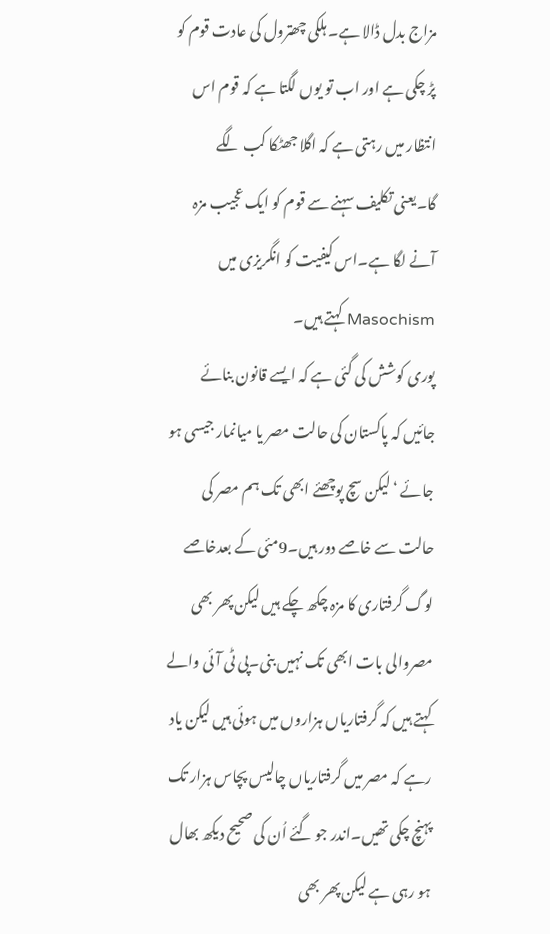مزاج بدل ڈالا ہے۔ ہلکی چھترول کی عادت قوم کو پڑ چکی ہے اور اب تو یوں لگتا ہے کہ قوم اس انتظار میں رہتی ہے کہ اگلا جھٹکا کب لگے گا۔یعنی تکلیف سہنے سے قوم کو ایک عجیب مزہ آنے لگا ہے۔اس کیفیت کو انگریزی میں Masochism کہتے ہیں۔
پوری کوشش کی گئی ہے کہ ایسے قانون بنائے جائیں کہ پاکستان کی حالت مصر یا میانمار جیسی ہو جائے ‘لیکن سچ پوچھئے ابھی تک ہم مصر کی حالت سے خاصے دور ہیں۔9مئی کے بعدخاصے لوگ گرفتاری کا مزہ چکھ چکے ہیں لیکن پھر بھی مصروالی بات ابھی تک نہیں بنی۔پی ٹی آئی والے کہتے ہیں کہ گرفتاریاں ہزاروں میں ہوئی ہیں لیکن یاد رہے کہ مصر میں گرفتاریاں چالیس پچاس ہزار تک پہنچ چکی تھیں۔اندر جو گئے اُن کی صحیح دیکھ بھال ہو رہی ہے لیکن پھر بھی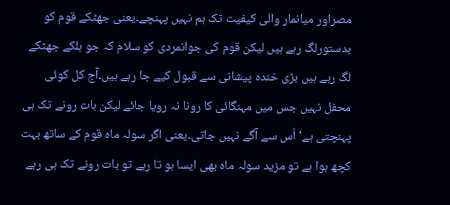مصراور میانمار والی کیفیت تک ہم نہیں پہنچے۔یعنی جھٹکے قوم کو بدستورلگ رہے ہیں لیکن قوم کی جوانمردی کو سلام کہ جو ہلکے جھٹکے لگ رہے ہیں بڑی خندہ پیشانی سے قبول کیے جا رہے ہیں۔آج کل کوئی محفل نہیں جس میں مہنگائی کا رونا نہ رویا جائے لیکن بات رونے تک ہی پہنچتی ہے‘ اُس سے آگے نہیں جاتی۔یعنی اگر سولہ ماہ قوم کے ساتھ بہت کچھ ہوا ہے تو مزید سولہ ماہ بھی ایسا ہو تا رہے تو بات رونے تک ہی رہے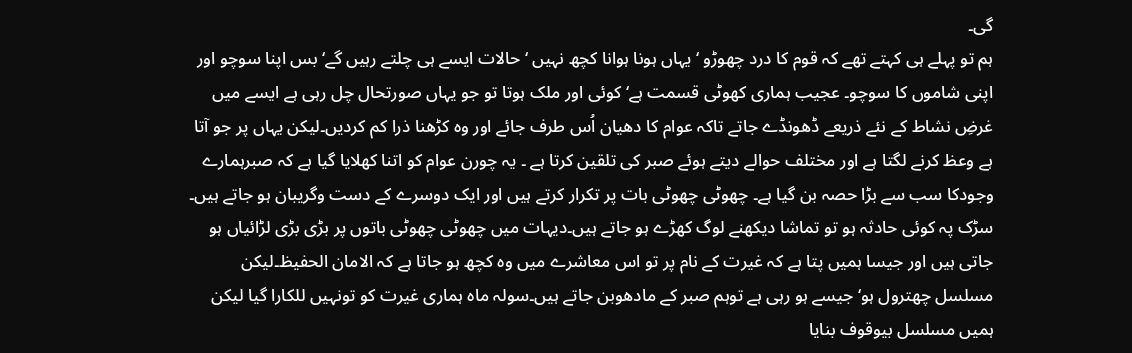گی۔
ہم تو پہلے ہی کہتے تھے کہ قوم کا درد چھوڑو ‘ یہاں ہونا ہوانا کچھ نہیں ‘ حالات ایسے ہی چلتے رہیں گے‘ بس اپنا سوچو اور اپنی شاموں کا سوچو۔ عجیب ہماری کھوٹی قسمت ہے‘ کوئی اور ملک ہوتا تو جو یہاں صورتحال چل رہی ہے ایسے میں غرضِ نشاط کے نئے ذریعے ڈھونڈے جاتے تاکہ عوام کا دھیان اُس طرف جائے اور وہ کڑھنا ذرا کم کردیں۔لیکن یہاں پر جو آتا ہے وعظ کرنے لگتا ہے اور مختلف حوالے دیتے ہوئے صبر کی تلقین کرتا ہے ۔ یہ چورن عوام کو اتنا کھلایا گیا ہے کہ صبرہمارے وجودکا سب سے بڑا حصہ بن گیا ہے۔ چھوٹی چھوٹی بات پر تکرار کرتے ہیں اور ایک دوسرے کے دست وگریبان ہو جاتے ہیں۔ سڑک پہ کوئی حادثہ ہو تو تماشا دیکھنے لوگ کھڑے ہو جاتے ہیں۔دیہات میں چھوٹی چھوٹی باتوں پر بڑی بڑی لڑائیاں ہو جاتی ہیں اور جیسا ہمیں پتا ہے کہ غیرت کے نام پر تو اس معاشرے میں وہ کچھ ہو جاتا ہے کہ الامان الحفیظ۔لیکن مسلسل چھترول ہو‘ جیسے ہو رہی ہے توہم صبر کے مادھوبن جاتے ہیں۔سولہ ماہ ہماری غیرت کو تونہیں للکارا گیا لیکن ہمیں مسلسل بیوقوف بنایا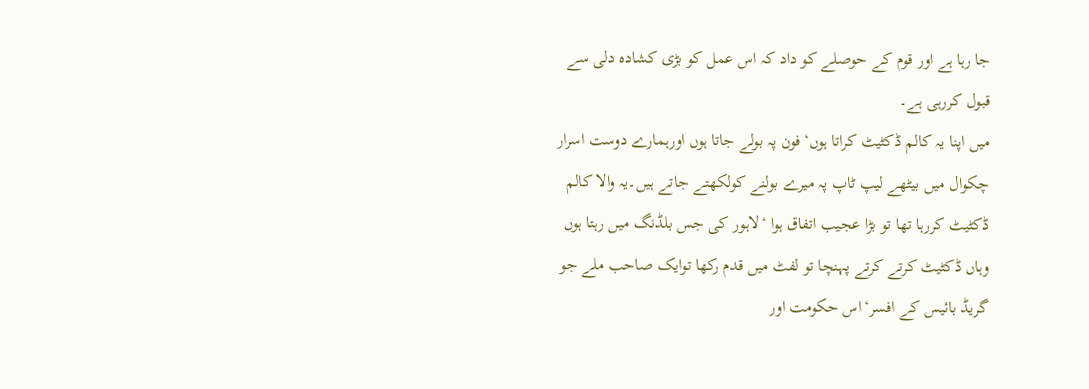جا رہا ہے اور قوم کے حوصلے کو داد کہ اس عمل کو بڑی کشادہ دلی سے قبول کررہی ہے۔
میں اپنا یہ کالم ڈکٹیٹ کراتا ہوں‘ فون پہ بولے جاتا ہوں اورہمارے دوست اسرار چکوال میں بیٹھے لیپ ٹاپ پہ میرے بولنے کولکھتے جاتے ہیں۔یہ والا کالم ڈکٹیٹ کررہا تھا تو بڑا عجیب اتفاق ہوا ‘لاہور کی جس بلڈنگ میں رہتا ہوں وہاں ڈکٹیٹ کرتے کرتے پہنچا تو لفٹ میں قدم رکھا توایک صاحب ملے جو گریڈ بائیس کے افسر‘اس حکومت اور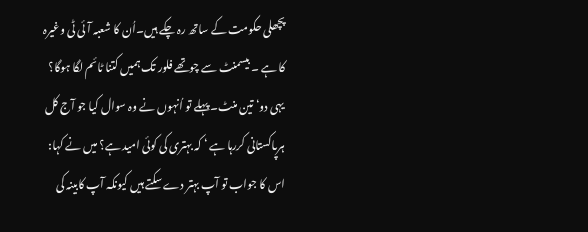پچھلی حکومت کے ساتھ رہ چکے ہیں۔اُن کا شعبہ آئی ٹی وغیرہ کا ہے ۔ بیسمنٹ سے چوتھے فلور تک ہمیں کتنا ٹائم لگا ہوگا؟ یہی دو‘ تین منٹ۔ پہلے تو اُنہوں نے وہ سوال کیا جو آج کل ہرپاکستانی کررہا ہے ‘ کہ بہتری کی کوئی امید ہے؟ میں نے کہا: اس کا جواب تو آپ بہتر دے سکتے ہیں کیونکہ آپ کابینہ کی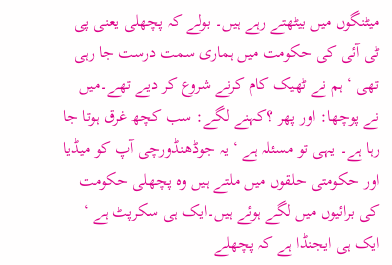میٹنگوں میں بیٹھتے رہے ہیں۔ بولے کہ پچھلی یعنی پی ٹی آئی کی حکومت میں ہماری سمت درست جا رہی تھی ‘ ہم نے ٹھیک کام کرنے شروع کر دیے تھے۔میں نے پوچھا: اور پھر ؟کہنے لگے: سب کچھ غرق ہوتا جا رہا ہے۔ یہی تو مسئلہ ہے ‘ یہ جوڈھنڈورچی آپ کو میڈیا اور حکومتی حلقوں میں ملتے ہیں وہ پچھلی حکومت کی برائیوں میں لگے ہوئے ہیں۔ایک ہی سکرپٹ ہے ‘ ایک ہی ایجنڈا ہے کہ پچھلے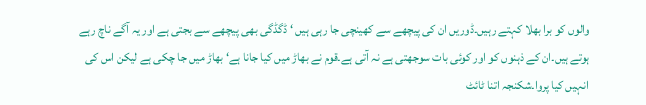والوں کو برا بھلا کہتے رہیں۔ڈوریں ان کی پیچھے سے کھینچی جا رہی ہیں ‘ ڈگڈگی بھی پیچھے سے بجتی ہے اور یہ آگے ناچ رہے ہوتے ہیں۔ان کے ذہنوں کو اور کوئی بات سوجھتی ہے نہ آتی ہے۔قوم نے بھاڑ میں کیا جانا ہے‘ بھاڑ میں جا چکی ہے لیکن اس کی انہیں کیا پروا۔شکنجہ اتنا ٹائٹ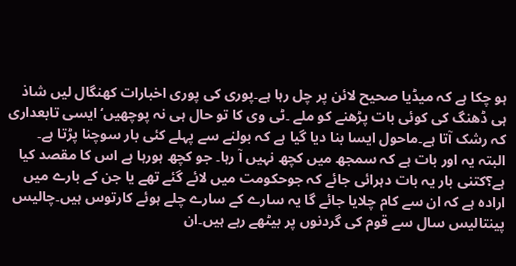ہو چکا ہے کہ میڈیا صحیح لائن پر چل رہا ہے۔پوری کی پوری اخبارات کھنگال لیں شاذ ہی ڈھنگ کی کوئی بات پڑھنے کو ملے ۔ٹی وی کا تو حال ہی نہ پوچھیں‘ ایسی تابعداری کہ رشک آتا ہے۔ماحول ایسا بنا دیا گیا ہے کہ بولنے سے پہلے کئی بار سوچنا پڑتا ہے۔
البتہ یہ اور بات ہے کہ سمجھ میں کچھ نہیں آ رہا۔ جو کچھ ہورہا ہے اس کا مقصد کیا ہے؟کتنی بار یہ بات دہرائی جائے کہ جوحکومت میں لائے گئے تھے یا جن کے بارے میں ارادہ ہے کہ ان سے کام چلایا جائے گا یہ سارے کے سارے چلے ہوئے کارتوس ہیں۔چالیس پینتالیس سال سے قوم کی گردنوں پر بیٹھے رہے ہیں۔ان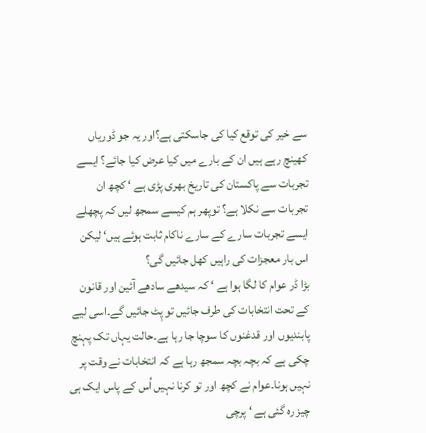سے خیر کی توقع کیا کی جاسکتی ہے؟اور یہ جو ڈوریاں کھینچ رہے ہیں ان کے بارے میں کیا عرض کیا جائے؟ ایسے تجربات سے پاکستان کی تاریخ بھری پڑی ہے ‘ کچھ ان تجربات سے نکلا ہے؟ توپھر ہم کیسے سمجھ لیں کہ پچھلے ایسے تجربات سارے کے سارے ناکام ثابت ہوئے ہیں‘ لیکن اس بار معجزات کی راہیں کھل جائیں گی؟
بڑا ڈر عوام کا لگا ہوا ہے ‘ کہ سیدھے سادھے آئین اور قانون کے تحت انتخابات کی طرف جائیں تو پِٹ جائیں گے۔اسی لیے پابندیوں اور قدغنوں کا سوچا جا رہا ہے۔حالت یہاں تک پہنچ چکی ہے کہ بچہ بچہ سمجھ رہا ہے کہ انتخابات نے وقت پر نہیں ہونا۔عوام نے کچھ اور تو کرنا نہیں اُس کے پاس ایک ہی چیز رہ گئی ہے ‘ پرچی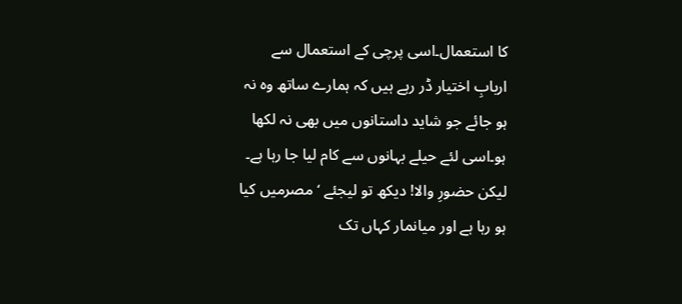کا استعمال۔اسی پرچی کے استعمال سے اربابِ اختیار ڈر رہے ہیں کہ ہمارے ساتھ وہ نہ ہو جائے جو شاید داستانوں میں بھی نہ لکھا ہو۔اسی لئے حیلے بہانوں سے کام لیا جا رہا ہے۔
لیکن حضورِ والا! دیکھ تو لیجئے ‘مصرمیں کیا ہو رہا ہے اور میانمار کہاں تک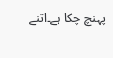پہنچ چکا ہے۔اتنے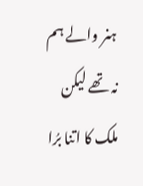ہنر والے ہم نہ تھے لیکن ملک کا اتنا برُا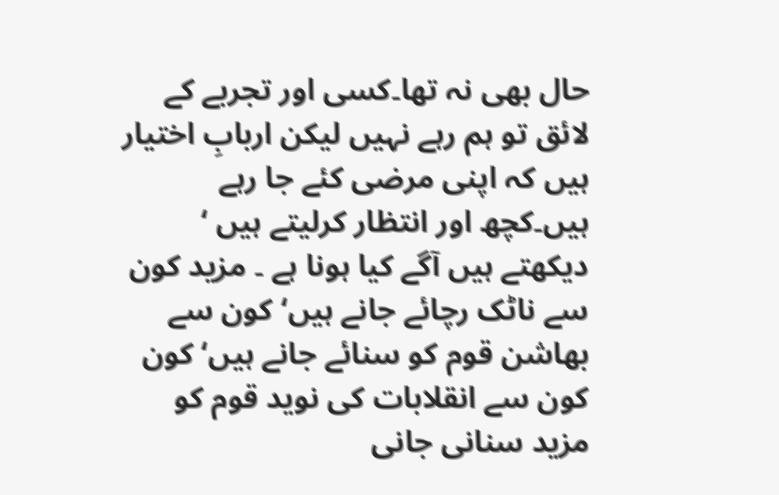حال بھی نہ تھا۔کسی اور تجربے کے لائق تو ہم رہے نہیں لیکن اربابِ اختیار ہیں کہ اپنی مرضی کئے جا رہے ہیں۔کچھ اور انتظار کرلیتے ہیں ‘ دیکھتے ہیں آگے کیا ہونا ہے ۔ مزید کون سے ناٹک رچائے جانے ہیں‘ کون سے بھاشن قوم کو سنائے جانے ہیں‘ کون کون سے انقلابات کی نوید قوم کو مزید سنانی جانی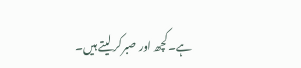ہے۔کچھ اور صبرکر لیتے ہیں۔